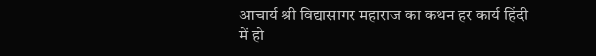आचार्य श्री विद्यासागर महाराज का कथन हर कार्य हिंदी में हो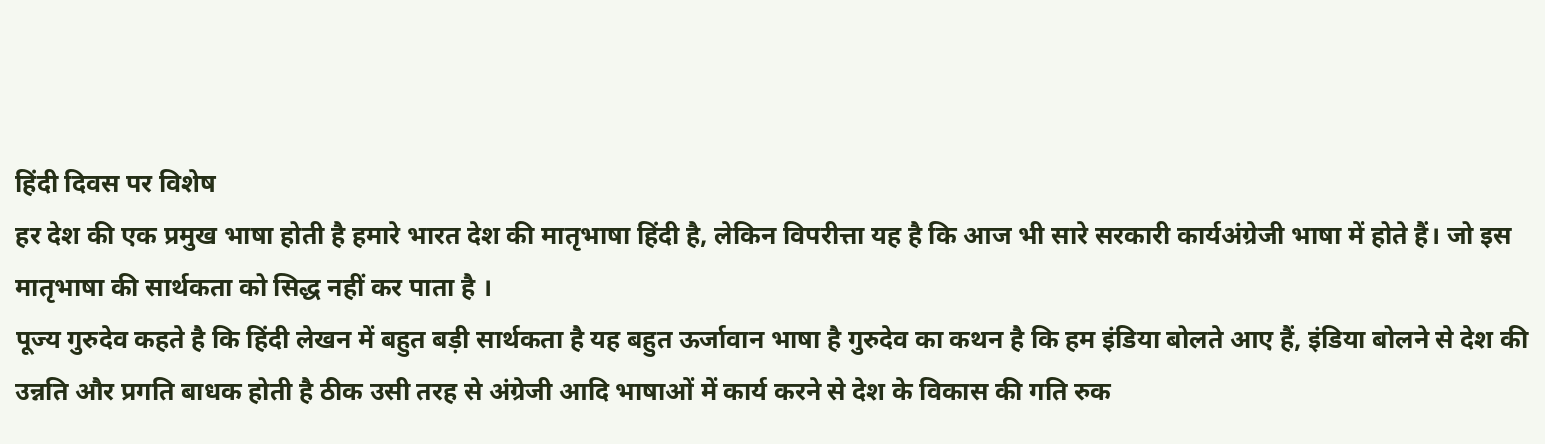हिंदी दिवस पर विशेष
हर देश की एक प्रमुख भाषा होती है हमारे भारत देश की मातृभाषा हिंदी है, लेकिन विपरीत्ता यह है कि आज भी सारे सरकारी कार्यअंग्रेजी भाषा में होते हैं। जो इस मातृभाषा की सार्थकता को सिद्ध नहीं कर पाता है ।
पूज्य गुरुदेव कहते है कि हिंदी लेखन में बहुत बड़ी सार्थकता है यह बहुत ऊर्जावान भाषा है गुरुदेव का कथन है कि हम इंडिया बोलते आए हैं, इंडिया बोलने से देश की उन्नति और प्रगति बाधक होती है ठीक उसी तरह से अंग्रेजी आदि भाषाओं में कार्य करने से देश के विकास की गति रुक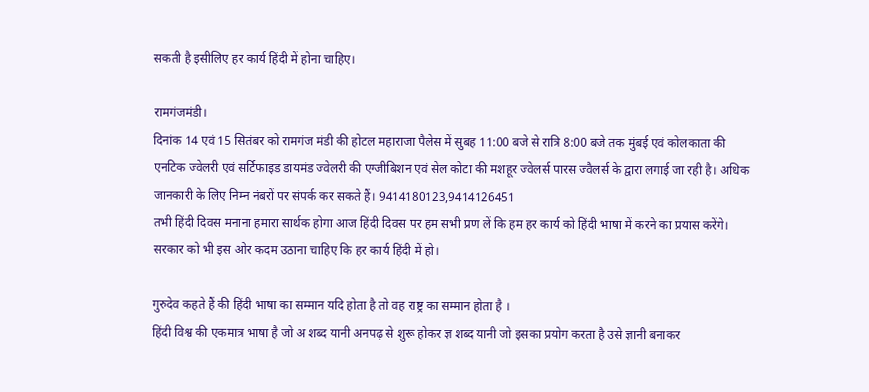सकती है इसीलिए हर कार्य हिंदी में होना चाहिए।

रामगंजमंडी।
दिनांक 14 एवं 15 सितंबर को रामगंज मंडी की होटल महाराजा पैलेस में सुबह 11:00 बजे से रात्रि 8:00 बजे तक मुंबई एवं कोलकाता की एनटिक ज्वेलरी एवं सर्टिफाइड डायमंड ज्वेलरी की एग्जीबिशन एवं सेल कोटा की मशहूर ज्वेलर्स पारस ज्वैलर्स के द्वारा लगाई जा रही है। अधिक जानकारी के लिए निम्न नंबरों पर संपर्क कर सकते हैं। 9414180123,9414126451
तभी हिंदी दिवस मनाना हमारा सार्थक होगा आज हिंदी दिवस पर हम सभी प्रण लें कि हम हर कार्य को हिंदी भाषा में करने का प्रयास करेंगे। सरकार को भी इस ओर कदम उठाना चाहिए कि हर कार्य हिंदी में हो।

गुरुदेव कहते हैं की हिंदी भाषा का सम्मान यदि होता है तो वह राष्ट्र का सम्मान होता है ।
हिंदी विश्व की एकमात्र भाषा है जो अ शब्द यानी अनपढ़ से शुरू होकर ज्ञ शब्द यानी जो इसका प्रयोग करता है उसे ज्ञानी बनाकर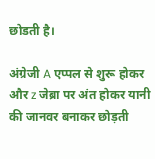छोडती है।

अंग्रेजी A एप्पल से शुरू होकर और z जेब्रा पर अंत होकर यानी की जानवर बनाकर छोड़ती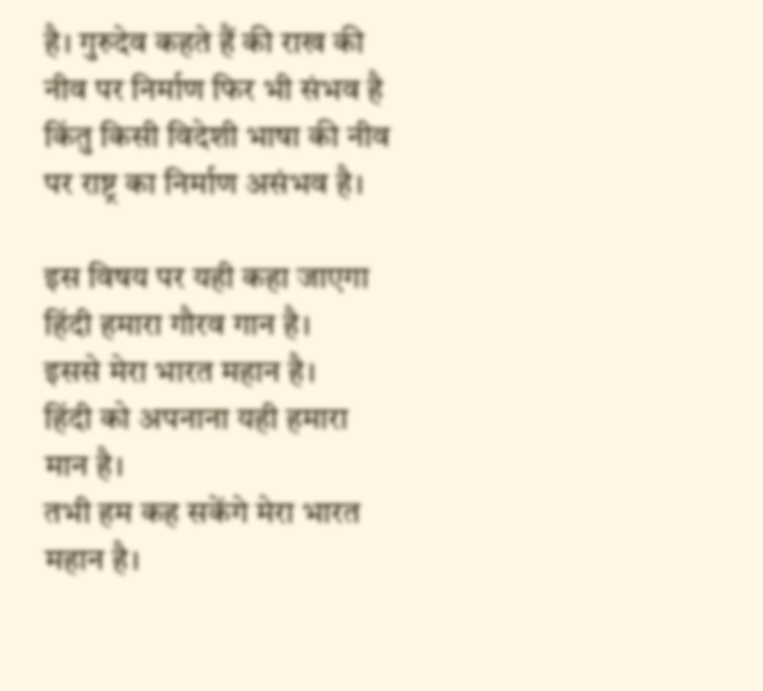है। गुरुदेव कहते हैं की राख की नीव पर निर्माण फिर भी संभव है किंतु किसी विदेशी भाषा की नीव पर राष्ट्र का निर्माण असंभव है।

इस विषय पर यही कहा जाएगा हिंदी हमारा गौरव गान है।
इससे मेरा भारत महान है।
हिंदी को अपनाना यही हमारा मान है।
तभी हम कह सकेंगे मेरा भारत महान है।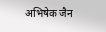अभिषेक जैन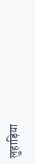लुहाड़िया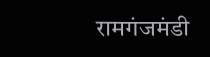रामगंजमंडी